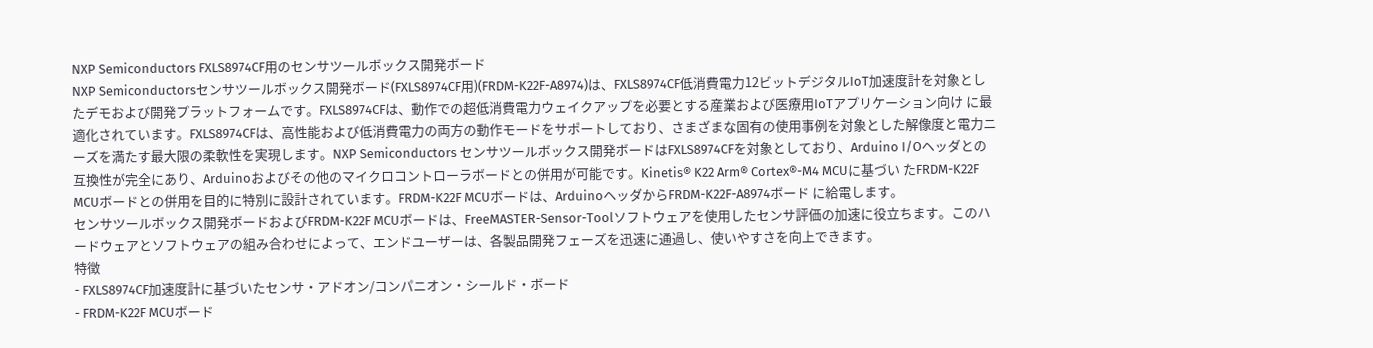NXP Semiconductors FXLS8974CF用のセンサツールボックス開発ボード
NXP Semiconductorsセンサツールボックス開発ボード(FXLS8974CF用)(FRDM-K22F-A8974)は、FXLS8974CF低消費電力12ビットデジタルIoT加速度計を対象としたデモおよび開発プラットフォームです。FXLS8974CFは、動作での超低消費電力ウェイクアップを必要とする産業および医療用IoTアプリケーション向け に最適化されています。FXLS8974CFは、高性能および低消費電力の両方の動作モードをサポートしており、さまざまな固有の使用事例を対象とした解像度と電力ニーズを満たす最大限の柔軟性を実現します。NXP Semiconductors センサツールボックス開発ボードはFXLS8974CFを対象としており、Arduino I/Oヘッダとの互換性が完全にあり、Arduinoおよびその他のマイクロコントローラボードとの併用が可能です。Kinetis® K22 Arm® Cortex®-M4 MCUに基づい たFRDM-K22F MCUボードとの併用を目的に特別に設計されています。FRDM-K22F MCUボードは、ArduinoヘッダからFRDM-K22F-A8974ボード に給電します。
センサツールボックス開発ボードおよびFRDM-K22F MCUボードは、FreeMASTER-Sensor-Toolソフトウェアを使用したセンサ評価の加速に役立ちます。このハードウェアとソフトウェアの組み合わせによって、エンドユーザーは、各製品開発フェーズを迅速に通過し、使いやすさを向上できます。
特徴
- FXLS8974CF加速度計に基づいたセンサ・アドオン/コンパニオン・シールド・ボード
- FRDM-K22F MCUボード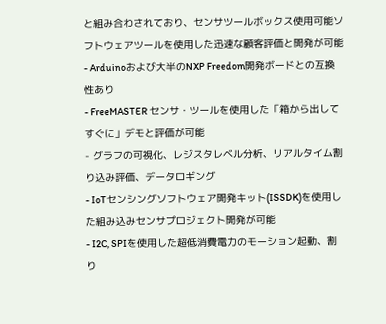と組み合わされており、センサツールボックス使用可能ソフトウェアツールを使用した迅速な顧客評価と開発が可能
- Arduinoおよび大半のNXP Freedom開発ボードとの互換性あり
- FreeMASTER センサ・ツールを使用した「箱から出してすぐに」デモと評価が可能
- グラフの可視化、レジスタレベル分析、リアルタイム割り込み評価、データロギング
- IoTセンシングソフトウェア開発キット(ISSDK)を使用した組み込みセンサプロジェクト開発が可能
- I2C, SPIを使用した超低消費電力のモーション起動、割り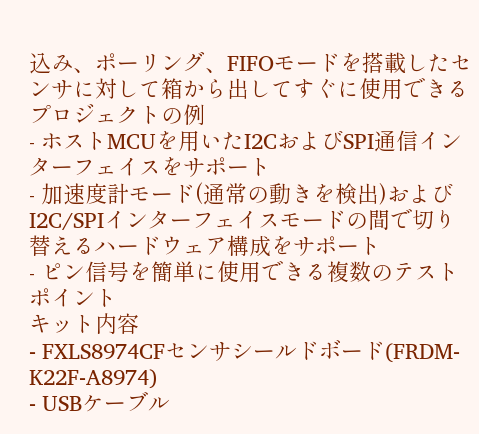込み、ポーリング、FIFOモードを搭載したセンサに対して箱から出してすぐに使用できるプロジェクトの例
- ホストMCUを用いたI2CおよびSPI通信インターフェイスをサポート
- 加速度計モード(通常の動きを検出)およびI2C/SPIインターフェイスモードの間で切り替えるハードウェア構成をサポート
- ピン信号を簡単に使用できる複数のテストポイント
キット内容
- FXLS8974CFセンサシールドボード(FRDM-K22F-A8974)
- USBケーブル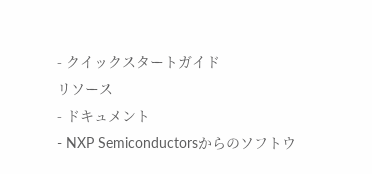- クイックスタートガイド
リソース
- ドキュメント
- NXP Semiconductorsからのソフトウ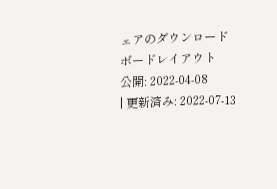ェアのダウンロード
ボードレイアウト
公開: 2022-04-08
| 更新済み: 2022-07-13